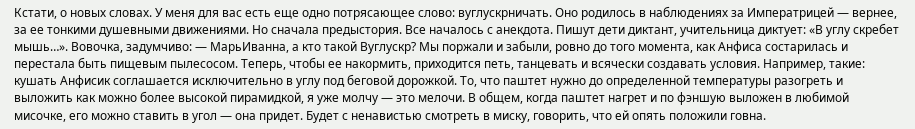Кстати, о новых словах. У меня для вас есть еще одно потрясающее слово: вуглускрничать. Оно родилось в наблюдениях за Императрицей — вернее, за ее тонкими душевными движениями. Но сначала предыстория. Все началось с анекдота. Пишут дети диктант, учительница диктует: «В углу скребет мышь…». Вовочка, задумчиво: — МарьИванна, а кто такой Вуглускр? Мы поржали и забыли, ровно до того момента, как Анфиса состарилась и перестала быть пищевым пылесосом. Теперь, чтобы ее накормить, приходится петь, танцевать и всячески создавать условия. Например, такие: кушать Анфисик соглашается исключительно в углу под беговой дорожкой. То, что паштет нужно до определенной температуры разогреть и выложить как можно более высокой пирамидкой, я уже молчу — это мелочи. В общем, когда паштет нагрет и по фэншую выложен в любимой мисочке, его можно ставить в угол — она придет. Будет с ненавистью смотреть в миску, говорить, что ей опять положили говна.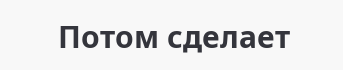Потом сделает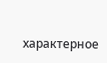характерное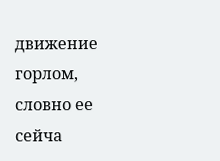движение горлом, словно ее сейча